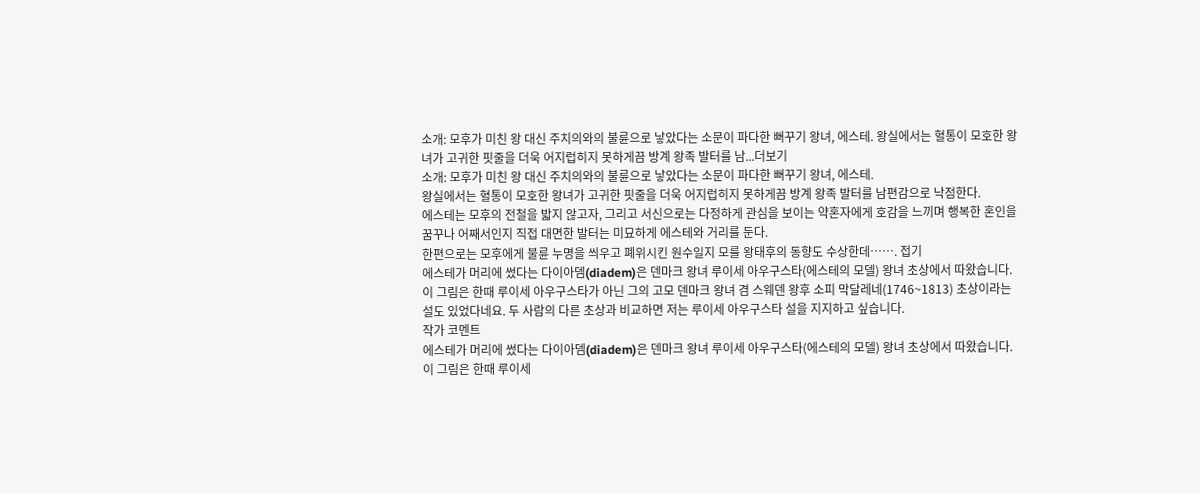소개: 모후가 미친 왕 대신 주치의와의 불륜으로 낳았다는 소문이 파다한 뻐꾸기 왕녀, 에스테. 왕실에서는 혈통이 모호한 왕녀가 고귀한 핏줄을 더욱 어지럽히지 못하게끔 방계 왕족 발터를 남...더보기
소개: 모후가 미친 왕 대신 주치의와의 불륜으로 낳았다는 소문이 파다한 뻐꾸기 왕녀, 에스테.
왕실에서는 혈통이 모호한 왕녀가 고귀한 핏줄을 더욱 어지럽히지 못하게끔 방계 왕족 발터를 남편감으로 낙점한다.
에스테는 모후의 전철을 밟지 않고자, 그리고 서신으로는 다정하게 관심을 보이는 약혼자에게 호감을 느끼며 행복한 혼인을 꿈꾸나 어째서인지 직접 대면한 발터는 미묘하게 에스테와 거리를 둔다.
한편으로는 모후에게 불륜 누명을 씌우고 폐위시킨 원수일지 모를 왕태후의 동향도 수상한데……. 접기
에스테가 머리에 썼다는 다이아뎀(diadem)은 덴마크 왕녀 루이세 아우구스타(에스테의 모델) 왕녀 초상에서 따왔습니다. 이 그림은 한때 루이세 아우구스타가 아닌 그의 고모 덴마크 왕녀 겸 스웨덴 왕후 소피 막달레네(1746~1813) 초상이라는 설도 있었다네요. 두 사람의 다른 초상과 비교하면 저는 루이세 아우구스타 설을 지지하고 싶습니다.
작가 코멘트
에스테가 머리에 썼다는 다이아뎀(diadem)은 덴마크 왕녀 루이세 아우구스타(에스테의 모델) 왕녀 초상에서 따왔습니다. 이 그림은 한때 루이세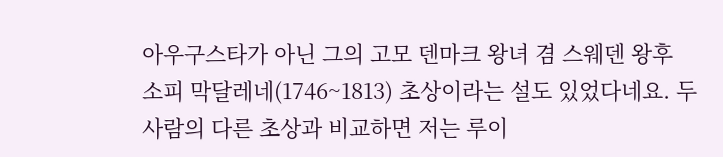아우구스타가 아닌 그의 고모 덴마크 왕녀 겸 스웨덴 왕후 소피 막달레네(1746~1813) 초상이라는 설도 있었다네요. 두 사람의 다른 초상과 비교하면 저는 루이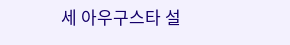세 아우구스타 설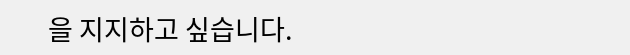을 지지하고 싶습니다.